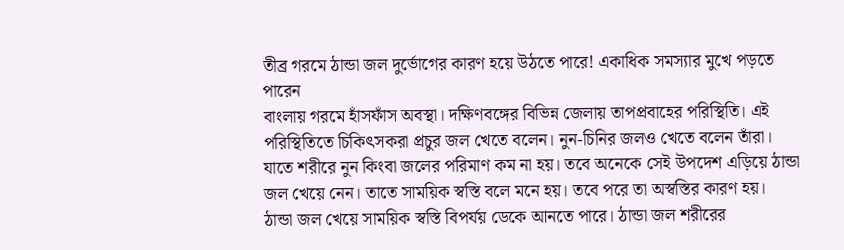তীব্র গরমে ঠান্ডা জল দুর্ভোগের কারণ হয়ে উঠতে পারে! একাধিক সমস্যার মুখে পড়তে পারেন
বাংলায় গরমে হাঁসফাঁস অবস্থা। দক্ষিণবঙ্গের বিভিন্ন জেলায় তাপপ্রবাহের পরিস্থিতি। এই পরিস্থিতিতে চিকিৎসকরা প্রচুর জল খেতে বলেন। নুন-চিনির জলও খেতে বলেন তাঁরা। যাতে শরীরে নুন কিংবা জলের পরিমাণ কম না হয়। তবে অনেকে সেই উপদেশ এড়িয়ে ঠান্ডা জল খেয়ে নেন। তাতে সাময়িক স্বস্তি বলে মনে হয়। তবে পরে তা অস্বস্তির কারণ হয়।
ঠান্ডা জল খেয়ে সাময়িক স্বস্তি বিপর্যয় ডেকে আনতে পারে। ঠান্ডা জল শরীরের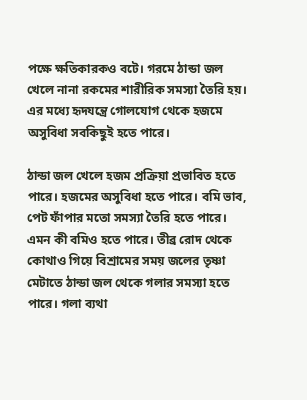পক্ষে ক্ষতিকারকও বটে। গরমে ঠান্ডা জল খেলে নানা রকমের শারীরিক সমস্যা তৈরি হয়। এর মধ্যে হৃদযন্ত্রে গোলযোগ থেকে হজমে অসুবিধা সবকিছুই হতে পারে।

ঠান্ডা জল খেলে হজম প্রক্রিয়া প্রভাবিত হতে পারে। হজমের অসুবিধা হতে পারে। বমি ভাব, পেট ফাঁপার মতো সমস্যা তৈরি হতে পারে। এমন কী বমিও হতে পারে। তীব্র রোদ থেকে কোথাও গিয়ে বিশ্রামের সময় জলের তৃষ্ণা মেটাতে ঠান্ডা জল থেকে গলার সমস্যা হতে পারে। গলা ব্যথা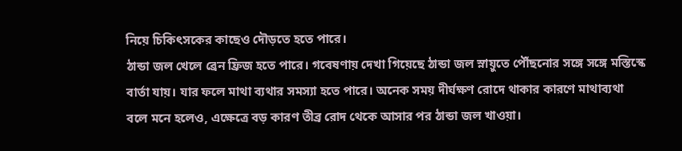নিয়ে চিকিৎসকের কাছেও দৌড়তে হতে পারে।
ঠান্ডা জল খেলে ব্রেন ফ্রিজ হতে পারে। গবেষণায় দেখা গিয়েছে ঠান্ডা জল স্নায়ুতে পৌঁছনোর সঙ্গে সঙ্গে মস্তিস্কে বার্তা যায়। যার ফলে মাথা ব্যথার সমস্যা হতে পারে। অনেক সময় দীর্ঘক্ষণ রোদে থাকার কারণে মাথাব্যথা বলে মনে হলেও, এক্ষেত্রে বড় কারণ তীব্র রোদ থেকে আসার পর ঠান্ডা জল খাওয়া।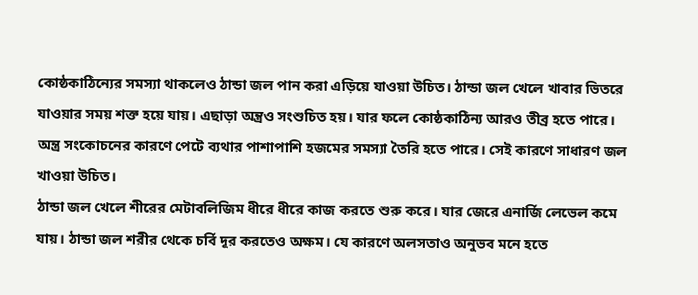কোষ্ঠকাঠিন্যের সমস্যা থাকলেও ঠান্ডা জল পান করা এড়িয়ে যাওয়া উচিত। ঠান্ডা জল খেলে খাবার ভিতরে যাওয়ার সময় শক্ত হয়ে যায়। এছাড়া অন্ত্রও সংশুচিত হয়। যার ফলে কোষ্ঠকাঠিন্য আরও তীব্র হতে পারে। অন্ত্র সংকোচনের কারণে পেটে ব্যথার পাশাপাশি হজমের সমস্যা তৈরি হতে পারে। সেই কারণে সাধারণ জল খাওয়া উচিত।
ঠান্ডা জল খেলে শীরের মেটাবলিজিম ধীরে ধীরে কাজ করতে শুরু করে। যার জেরে এনার্জি লেভেল কমে যায়। ঠান্ডা জল শরীর থেকে চর্বি দূর করতেও অক্ষম। যে কারণে অলসতাও অনুভব মনে হতে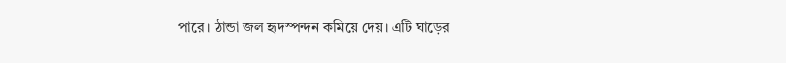পারে। ঠান্ডা জল হৃদস্পন্দন কমিয়ে দেয়। এটি ঘাড়ের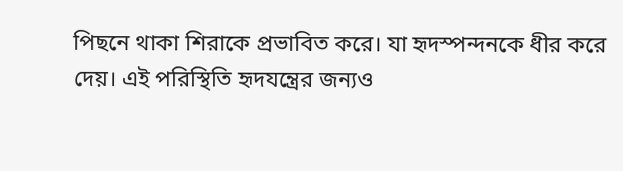পিছনে থাকা শিরাকে প্রভাবিত করে। যা হৃদস্পন্দনকে ধীর করে দেয়। এই পরিস্থিতি হৃদযন্ত্রের জন্যও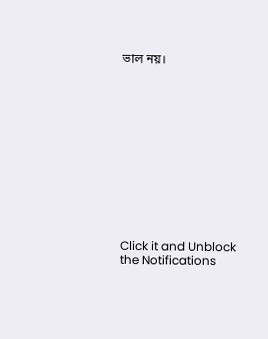ভাল নয়।












Click it and Unblock the Notifications